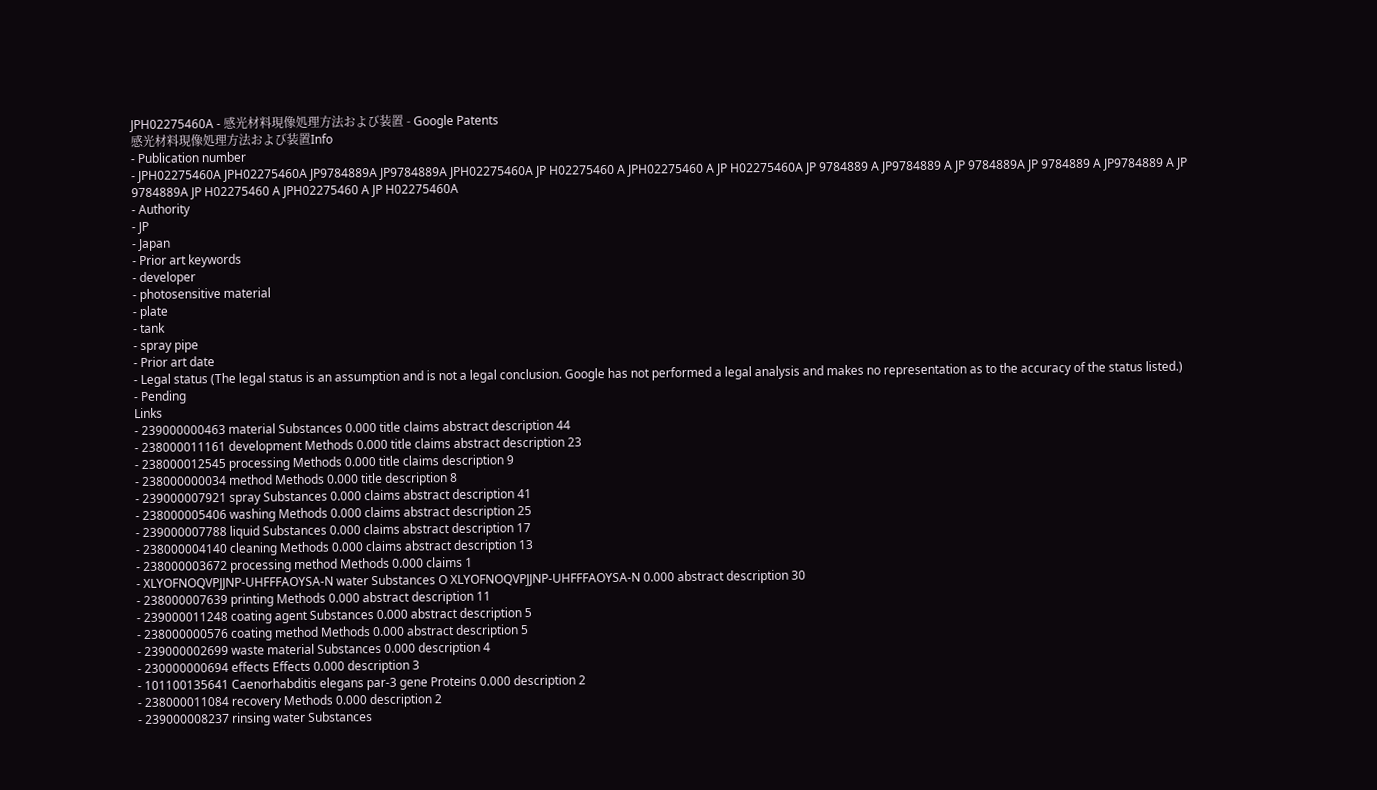JPH02275460A - 感光材料現像処理方法および装置 - Google Patents
感光材料現像処理方法および装置Info
- Publication number
- JPH02275460A JPH02275460A JP9784889A JP9784889A JPH02275460A JP H02275460 A JPH02275460 A JP H02275460A JP 9784889 A JP9784889 A JP 9784889A JP 9784889 A JP9784889 A JP 9784889A JP H02275460 A JPH02275460 A JP H02275460A
- Authority
- JP
- Japan
- Prior art keywords
- developer
- photosensitive material
- plate
- tank
- spray pipe
- Prior art date
- Legal status (The legal status is an assumption and is not a legal conclusion. Google has not performed a legal analysis and makes no representation as to the accuracy of the status listed.)
- Pending
Links
- 239000000463 material Substances 0.000 title claims abstract description 44
- 238000011161 development Methods 0.000 title claims abstract description 23
- 238000012545 processing Methods 0.000 title claims description 9
- 238000000034 method Methods 0.000 title description 8
- 239000007921 spray Substances 0.000 claims abstract description 41
- 238000005406 washing Methods 0.000 claims abstract description 25
- 239000007788 liquid Substances 0.000 claims abstract description 17
- 238000004140 cleaning Methods 0.000 claims abstract description 13
- 238000003672 processing method Methods 0.000 claims 1
- XLYOFNOQVPJJNP-UHFFFAOYSA-N water Substances O XLYOFNOQVPJJNP-UHFFFAOYSA-N 0.000 abstract description 30
- 238000007639 printing Methods 0.000 abstract description 11
- 239000011248 coating agent Substances 0.000 abstract description 5
- 238000000576 coating method Methods 0.000 abstract description 5
- 239000002699 waste material Substances 0.000 description 4
- 230000000694 effects Effects 0.000 description 3
- 101100135641 Caenorhabditis elegans par-3 gene Proteins 0.000 description 2
- 238000011084 recovery Methods 0.000 description 2
- 239000008237 rinsing water Substances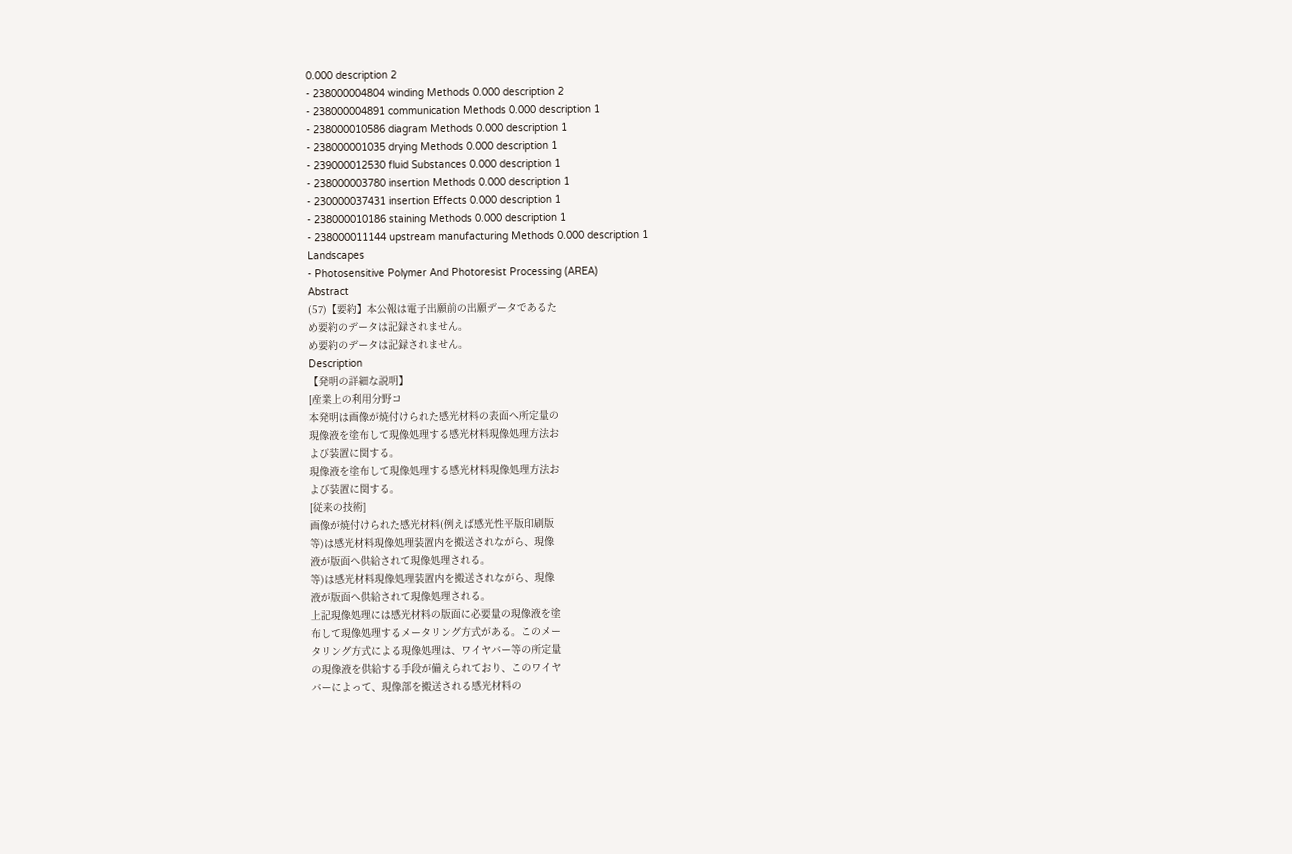0.000 description 2
- 238000004804 winding Methods 0.000 description 2
- 238000004891 communication Methods 0.000 description 1
- 238000010586 diagram Methods 0.000 description 1
- 238000001035 drying Methods 0.000 description 1
- 239000012530 fluid Substances 0.000 description 1
- 238000003780 insertion Methods 0.000 description 1
- 230000037431 insertion Effects 0.000 description 1
- 238000010186 staining Methods 0.000 description 1
- 238000011144 upstream manufacturing Methods 0.000 description 1
Landscapes
- Photosensitive Polymer And Photoresist Processing (AREA)
Abstract
(57)【要約】本公報は電子出願前の出願データであるた
め要約のデータは記録されません。
め要約のデータは記録されません。
Description
【発明の詳細な説明】
[産業上の利用分野コ
本発明は画像が焼付けられた感光材料の表面へ所定量の
現像液を塗布して現像処理する感光材料現像処理方法お
よび装置に関する。
現像液を塗布して現像処理する感光材料現像処理方法お
よび装置に関する。
[従来の技術]
画像が焼付けられた感光材料(例えば感光性平版印刷版
等)は感光材料現像処理装置内を搬送されながら、現像
液が版面へ供給されて現像処理される。
等)は感光材料現像処理装置内を搬送されながら、現像
液が版面へ供給されて現像処理される。
上記現像処理には感光材料の版面に必要量の現像液を塗
布して現像処理するメータリング方式がある。このメー
タリング方式による現像処理は、ワイヤバー等の所定量
の現像液を供給する手段が備えられており、このワイヤ
バーによって、現像部を搬送される感光材料の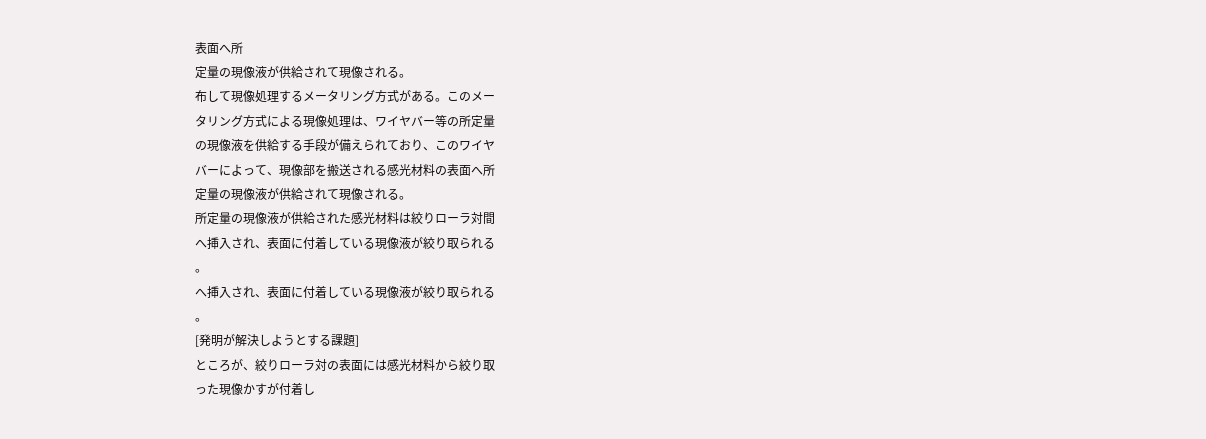表面へ所
定量の現像液が供給されて現像される。
布して現像処理するメータリング方式がある。このメー
タリング方式による現像処理は、ワイヤバー等の所定量
の現像液を供給する手段が備えられており、このワイヤ
バーによって、現像部を搬送される感光材料の表面へ所
定量の現像液が供給されて現像される。
所定量の現像液が供給された感光材料は絞りローラ対間
へ挿入され、表面に付着している現像液が絞り取られる
。
へ挿入され、表面に付着している現像液が絞り取られる
。
[発明が解決しようとする課題]
ところが、絞りローラ対の表面には感光材料から絞り取
った現像かすが付着し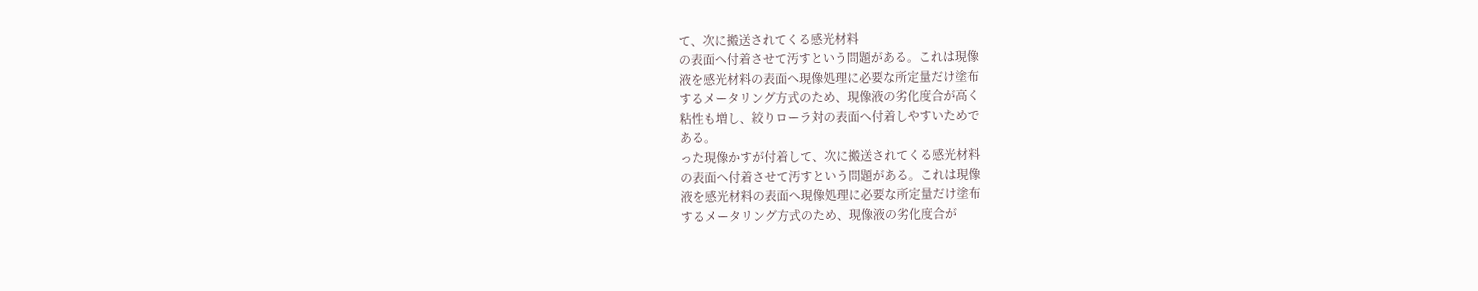て、次に搬送されてくる感光材料
の表面へ付着させて汚すという問題がある。これは現像
液を感光材料の表面へ現像処理に必要な所定量だけ塗布
するメータリング方式のため、現像液の劣化度合が高く
粘性も増し、絞りローラ対の表面へ付着しやすいためで
ある。
った現像かすが付着して、次に搬送されてくる感光材料
の表面へ付着させて汚すという問題がある。これは現像
液を感光材料の表面へ現像処理に必要な所定量だけ塗布
するメータリング方式のため、現像液の劣化度合が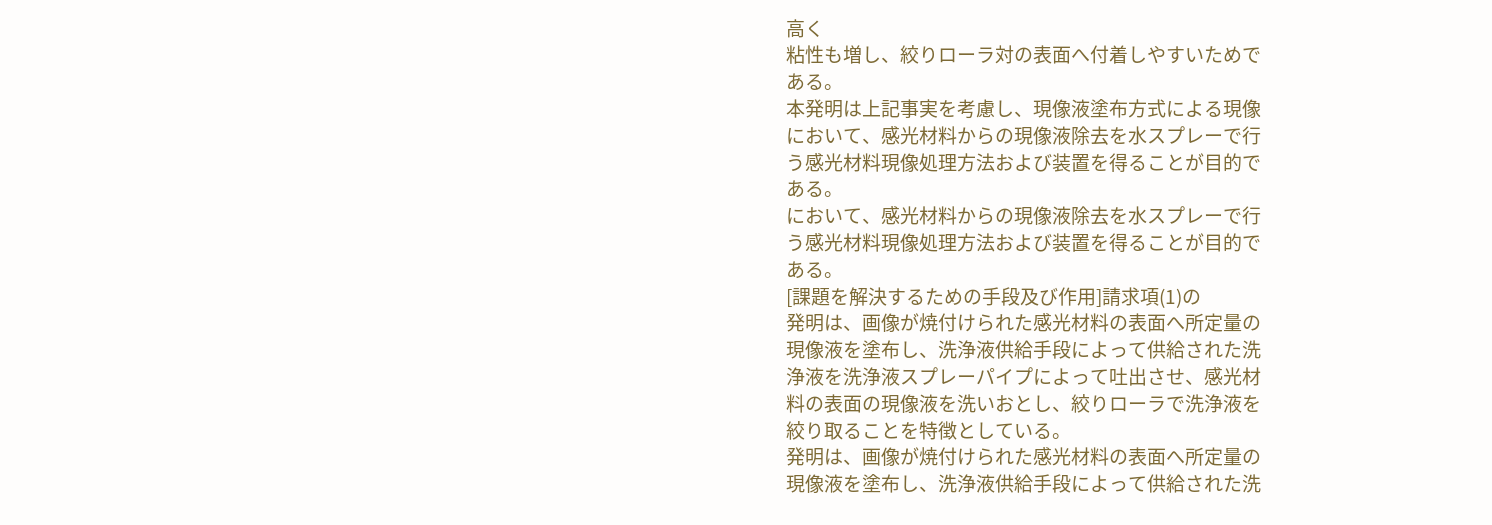高く
粘性も増し、絞りローラ対の表面へ付着しやすいためで
ある。
本発明は上記事実を考慮し、現像液塗布方式による現像
において、感光材料からの現像液除去を水スプレーで行
う感光材料現像処理方法および装置を得ることが目的で
ある。
において、感光材料からの現像液除去を水スプレーで行
う感光材料現像処理方法および装置を得ることが目的で
ある。
[課題を解決するための手段及び作用]請求項(1)の
発明は、画像が焼付けられた感光材料の表面へ所定量の
現像液を塗布し、洗浄液供給手段によって供給された洗
浄液を洗浄液スプレーパイプによって吐出させ、感光材
料の表面の現像液を洗いおとし、絞りローラで洗浄液を
絞り取ることを特徴としている。
発明は、画像が焼付けられた感光材料の表面へ所定量の
現像液を塗布し、洗浄液供給手段によって供給された洗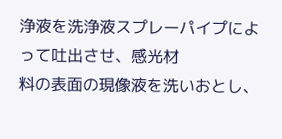浄液を洗浄液スプレーパイプによって吐出させ、感光材
料の表面の現像液を洗いおとし、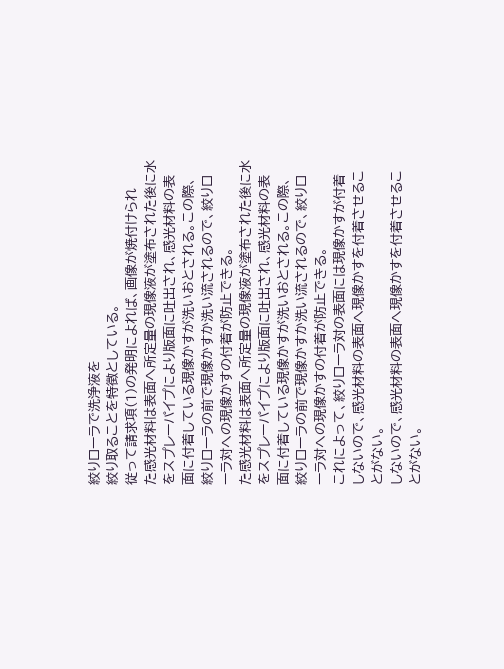絞りローラで洗浄液を
絞り取ることを特徴としている。
従って請求項(1)の発明によれば、画像が焼付けられ
た感光材料は表面へ所定量の現像液が塗布された後に水
をスプレーパイプにより版面に吐出され、感光材料の表
面に付着している現像かすが洗いおとされる。この際、
絞りローラの前で現像かすか洗い流されるので、絞りロ
ーラ対への現像かすの付着が防止できる。
た感光材料は表面へ所定量の現像液が塗布された後に水
をスプレーパイプにより版面に吐出され、感光材料の表
面に付着している現像かすが洗いおとされる。この際、
絞りローラの前で現像かすか洗い流されるので、絞りロ
ーラ対への現像かすの付着が防止できる。
これによって、絞りローラ対の表面には現像かすが付着
しないので、感光材料の表面へ現像かすを付着させるこ
とがない。
しないので、感光材料の表面へ現像かすを付着させるこ
とがない。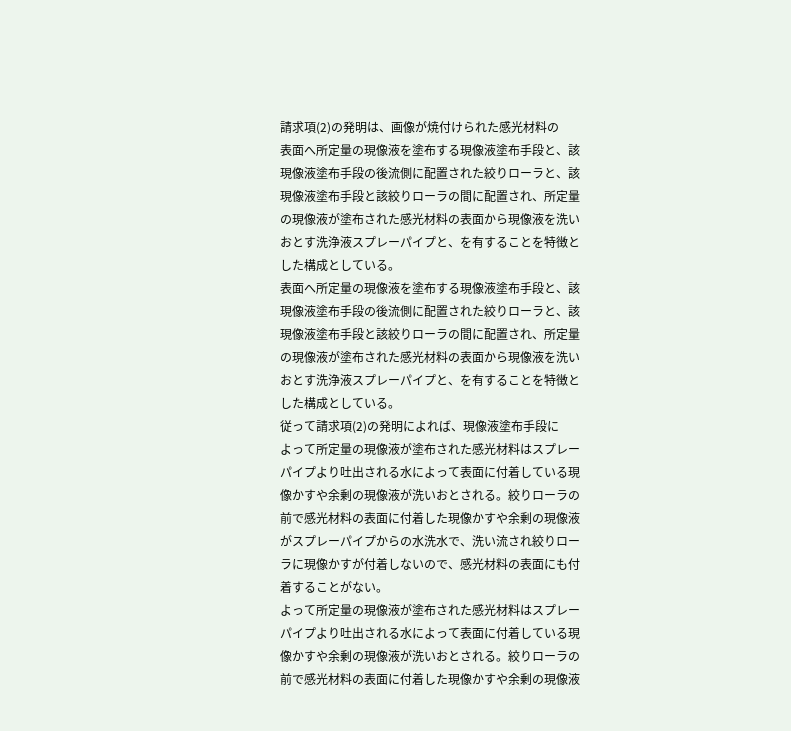請求項(2)の発明は、画像が焼付けられた感光材料の
表面へ所定量の現像液を塗布する現像液塗布手段と、該
現像液塗布手段の後流側に配置された絞りローラと、該
現像液塗布手段と該絞りローラの間に配置され、所定量
の現像液が塗布された感光材料の表面から現像液を洗い
おとす洗浄液スプレーパイプと、を有することを特徴と
した構成としている。
表面へ所定量の現像液を塗布する現像液塗布手段と、該
現像液塗布手段の後流側に配置された絞りローラと、該
現像液塗布手段と該絞りローラの間に配置され、所定量
の現像液が塗布された感光材料の表面から現像液を洗い
おとす洗浄液スプレーパイプと、を有することを特徴と
した構成としている。
従って請求項(2)の発明によれば、現像液塗布手段に
よって所定量の現像液が塗布された感光材料はスプレー
パイプより吐出される水によって表面に付着している現
像かすや余剰の現像液が洗いおとされる。絞りローラの
前で感光材料の表面に付着した現像かすや余剰の現像液
がスプレーパイプからの水洗水で、洗い流され絞りロー
ラに現像かすが付着しないので、感光材料の表面にも付
着することがない。
よって所定量の現像液が塗布された感光材料はスプレー
パイプより吐出される水によって表面に付着している現
像かすや余剰の現像液が洗いおとされる。絞りローラの
前で感光材料の表面に付着した現像かすや余剰の現像液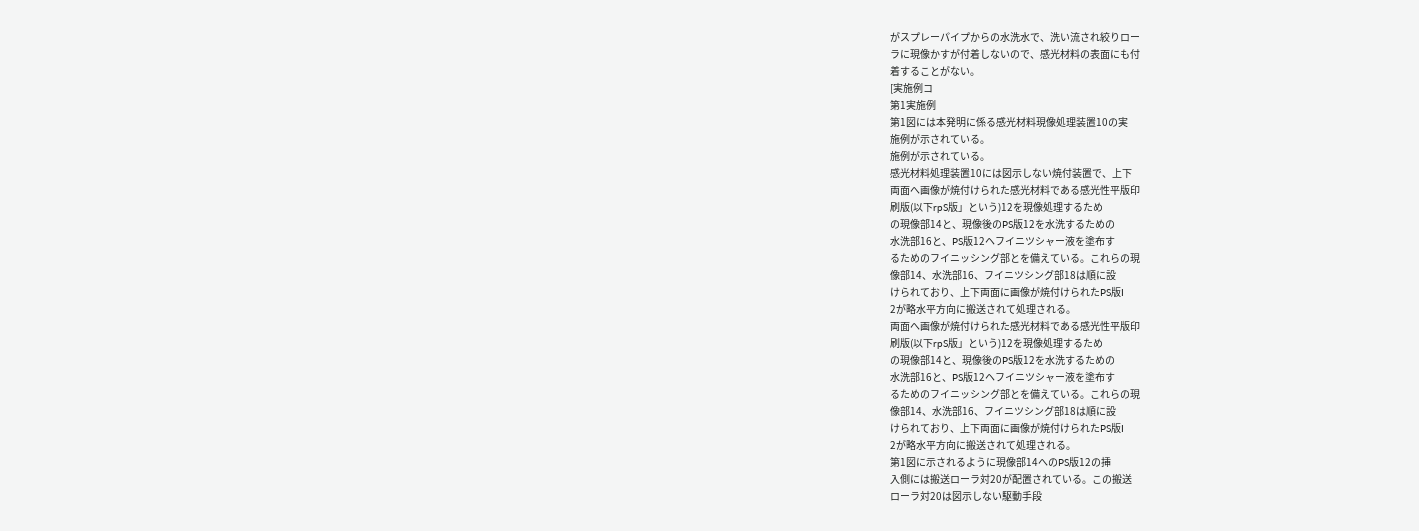がスプレーパイプからの水洗水で、洗い流され絞りロー
ラに現像かすが付着しないので、感光材料の表面にも付
着することがない。
[実施例コ
第1実施例
第1図には本発明に係る感光材料現像処理装置10の実
施例が示されている。
施例が示されている。
感光材料処理装置10には図示しない焼付装置で、上下
両面へ画像が焼付けられた感光材料である感光性平版印
刷版(以下rpS版」という)12を現像処理するため
の現像部14と、現像後のPS版12を水洗するための
水洗部16と、PS版12ヘフイニツシャー液を塗布す
るためのフイニッシング部とを備えている。これらの現
像部14、水洗部16、フイニツシング部18は順に設
けられており、上下両面に画像が焼付けられたPS版I
2が略水平方向に搬送されて処理される。
両面へ画像が焼付けられた感光材料である感光性平版印
刷版(以下rpS版」という)12を現像処理するため
の現像部14と、現像後のPS版12を水洗するための
水洗部16と、PS版12ヘフイニツシャー液を塗布す
るためのフイニッシング部とを備えている。これらの現
像部14、水洗部16、フイニツシング部18は順に設
けられており、上下両面に画像が焼付けられたPS版I
2が略水平方向に搬送されて処理される。
第1図に示されるように現像部14へのPS版12の挿
入側には搬送ローラ対20が配置されている。この搬送
ローラ対20は図示しない駆動手段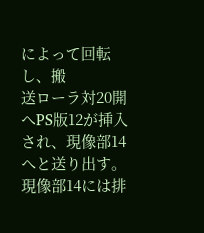によって回転し、搬
送ローラ対20開へPS版12が挿入され、現像部14
へと送り出す。 現像部14には排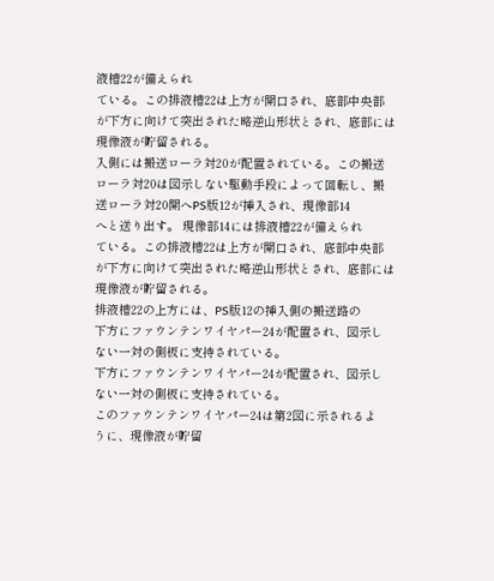液槽22が備えられ
ている。この排液槽22は上方が開口され、底部中央部
が下方に向けて突出された略逆山形状とされ、底部には
現像液が貯留される。
入側には搬送ローラ対20が配置されている。この搬送
ローラ対20は図示しない駆動手段によって回転し、搬
送ローラ対20開へPS版12が挿入され、現像部14
へと送り出す。 現像部14には排液槽22が備えられ
ている。この排液槽22は上方が開口され、底部中央部
が下方に向けて突出された略逆山形状とされ、底部には
現像液が貯留される。
排液槽22の上方には、PS版12の挿入側の搬送路の
下方にファウンテンワイヤパー24が配置され、図示し
ない一対の側板に支持されている。
下方にファウンテンワイヤパー24が配置され、図示し
ない一対の側板に支持されている。
このファウンテンワイヤパー24は第2図に示されるよ
うに、現像液が貯留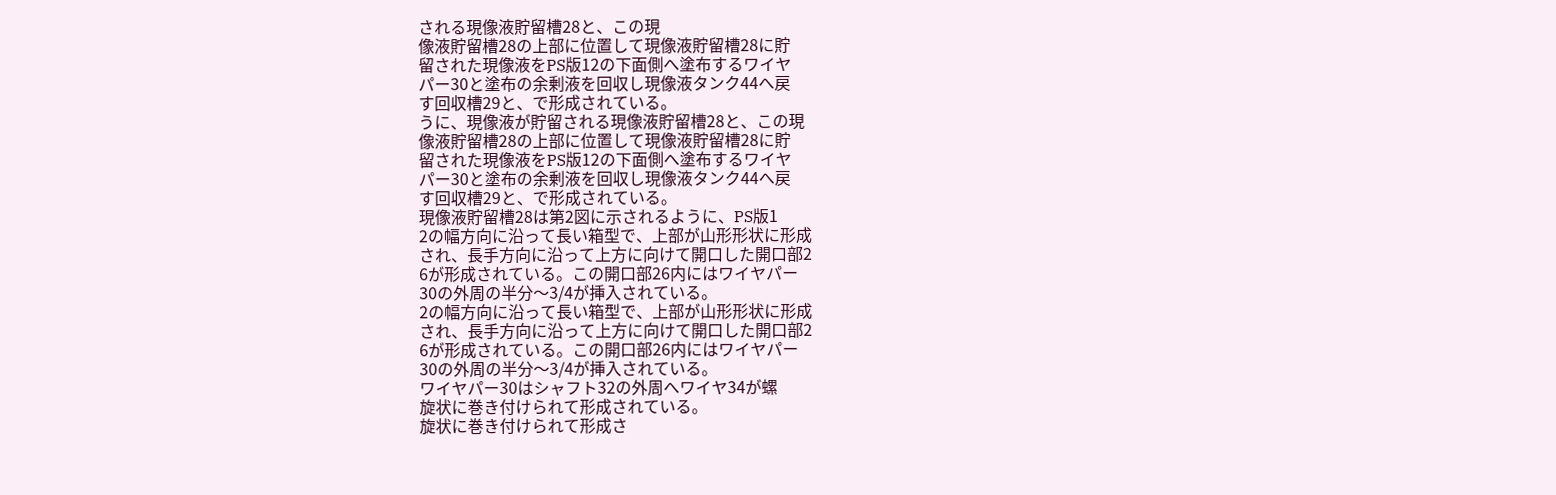される現像液貯留槽28と、この現
像液貯留槽28の上部に位置して現像液貯留槽28に貯
留された現像液をPS版12の下面側へ塗布するワイヤ
パー30と塗布の余剰液を回収し現像液タンク44へ戻
す回収槽29と、で形成されている。
うに、現像液が貯留される現像液貯留槽28と、この現
像液貯留槽28の上部に位置して現像液貯留槽28に貯
留された現像液をPS版12の下面側へ塗布するワイヤ
パー30と塗布の余剰液を回収し現像液タンク44へ戻
す回収槽29と、で形成されている。
現像液貯留槽28は第2図に示されるように、PS版1
2の幅方向に沿って長い箱型で、上部が山形形状に形成
され、長手方向に沿って上方に向けて開口した開口部2
6が形成されている。この開口部26内にはワイヤパー
30の外周の半分〜3/4が挿入されている。
2の幅方向に沿って長い箱型で、上部が山形形状に形成
され、長手方向に沿って上方に向けて開口した開口部2
6が形成されている。この開口部26内にはワイヤパー
30の外周の半分〜3/4が挿入されている。
ワイヤパー30はシャフト32の外周へワイヤ34が螺
旋状に巻き付けられて形成されている。
旋状に巻き付けられて形成さ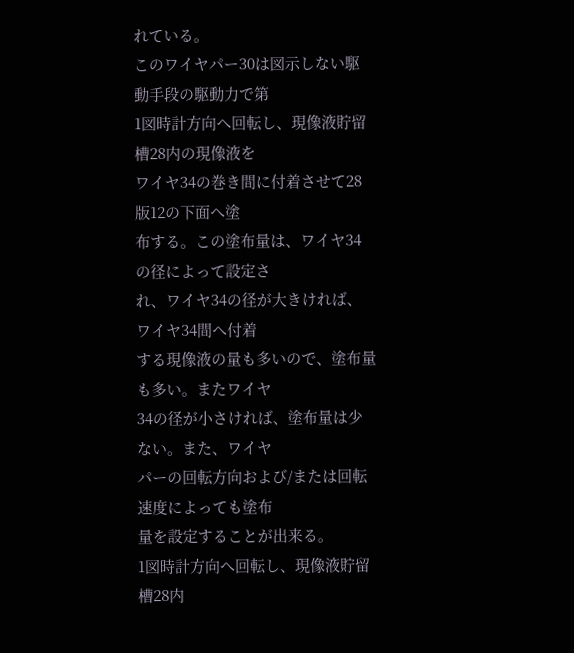れている。
このワイヤパー30は図示しない駆動手段の駆動力で第
1図時計方向へ回転し、現像液貯留槽28内の現像液を
ワイヤ34の巻き間に付着させて28版12の下面へ塗
布する。この塗布量は、ワイヤ34の径によって設定さ
れ、ワイヤ34の径が大きければ、ワイヤ34間へ付着
する現像液の量も多いので、塗布量も多い。またワイヤ
34の径が小さければ、塗布量は少ない。また、ワイヤ
パーの回転方向および/または回転速度によっても塗布
量を設定することが出来る。
1図時計方向へ回転し、現像液貯留槽28内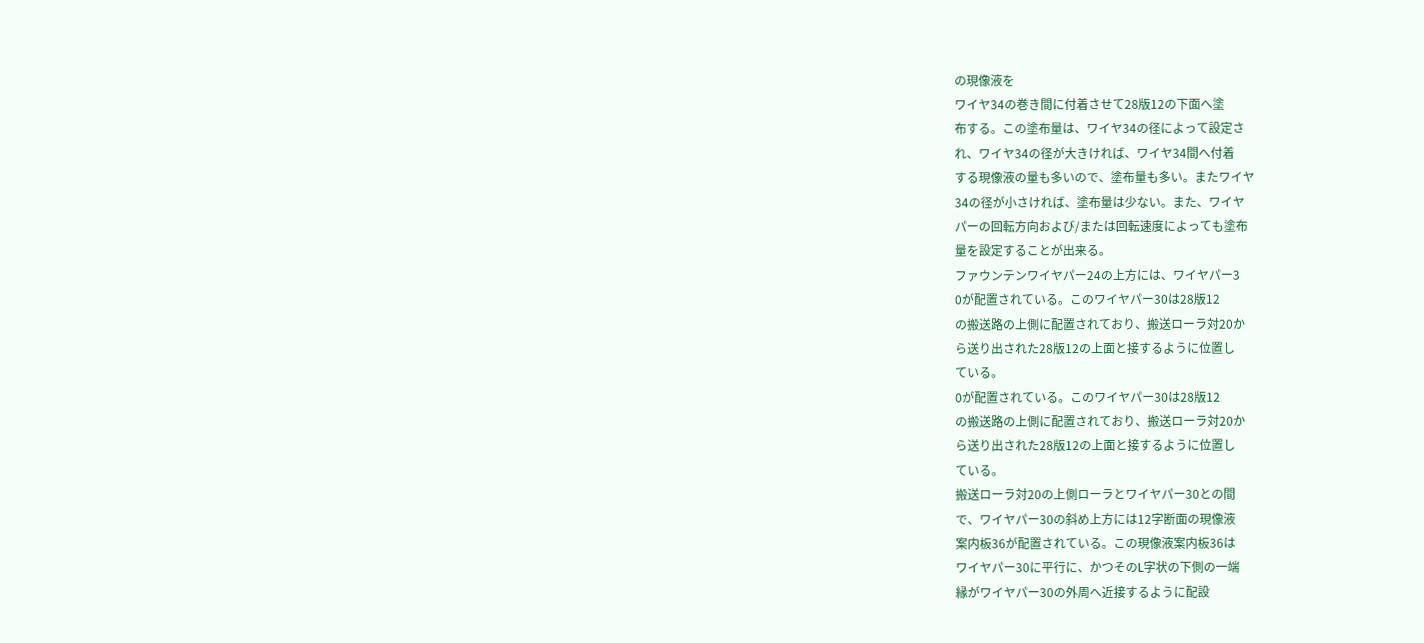の現像液を
ワイヤ34の巻き間に付着させて28版12の下面へ塗
布する。この塗布量は、ワイヤ34の径によって設定さ
れ、ワイヤ34の径が大きければ、ワイヤ34間へ付着
する現像液の量も多いので、塗布量も多い。またワイヤ
34の径が小さければ、塗布量は少ない。また、ワイヤ
パーの回転方向および/または回転速度によっても塗布
量を設定することが出来る。
ファウンテンワイヤパー24の上方には、ワイヤパー3
0が配置されている。このワイヤパー30は28版12
の搬送路の上側に配置されており、搬送ローラ対20か
ら送り出された28版12の上面と接するように位置し
ている。
0が配置されている。このワイヤパー30は28版12
の搬送路の上側に配置されており、搬送ローラ対20か
ら送り出された28版12の上面と接するように位置し
ている。
搬送ローラ対20の上側ローラとワイヤパー30との間
で、ワイヤパー30の斜め上方には12字断面の現像液
案内板36が配置されている。この現像液案内板36は
ワイヤパー30に平行に、かつそのL字状の下側の一端
縁がワイヤパー30の外周へ近接するように配設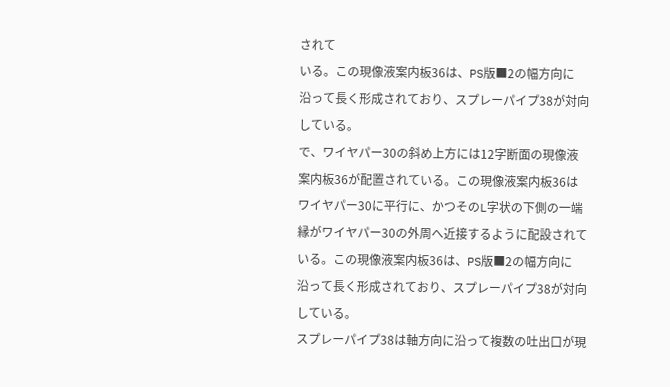されて
いる。この現像液案内板36は、PS版■2の幅方向に
沿って長く形成されており、スプレーパイプ38が対向
している。
で、ワイヤパー30の斜め上方には12字断面の現像液
案内板36が配置されている。この現像液案内板36は
ワイヤパー30に平行に、かつそのL字状の下側の一端
縁がワイヤパー30の外周へ近接するように配設されて
いる。この現像液案内板36は、PS版■2の幅方向に
沿って長く形成されており、スプレーパイプ38が対向
している。
スプレーパイプ38は軸方向に沿って複数の吐出口が現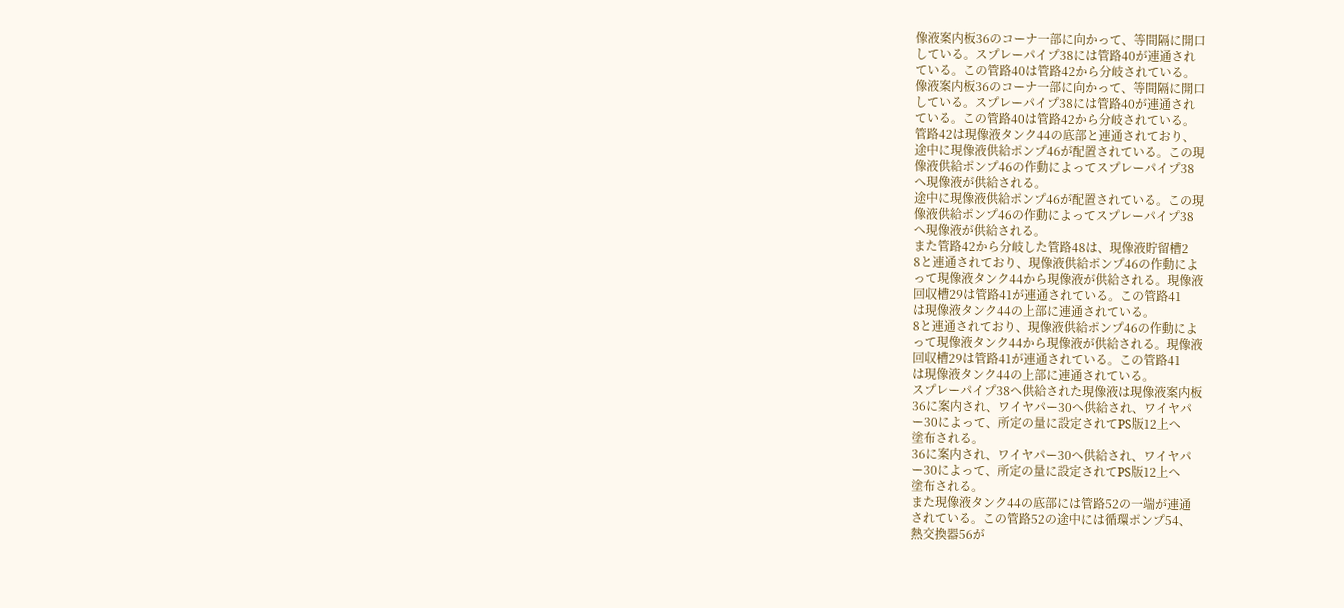像液案内板36のコーナ一部に向かって、等間隔に開口
している。スプレーパイプ38には管路40が連通され
ている。この管路40は管路42から分岐されている。
像液案内板36のコーナ一部に向かって、等間隔に開口
している。スプレーパイプ38には管路40が連通され
ている。この管路40は管路42から分岐されている。
管路42は現像液タンク44の底部と連通されており、
途中に現像液供給ポンプ46が配置されている。この現
像液供給ポンプ46の作動によってスプレーパイプ38
へ現像液が供給される。
途中に現像液供給ポンプ46が配置されている。この現
像液供給ポンプ46の作動によってスプレーパイプ38
へ現像液が供給される。
また管路42から分岐した管路48は、現像液貯留槽2
8と連通されており、現像液供給ポンプ46の作動によ
って現像液タンク44から現像液が供給される。現像液
回収槽29は管路41が連通されている。この管路41
は現像液タンク44の上部に連通されている。
8と連通されており、現像液供給ポンプ46の作動によ
って現像液タンク44から現像液が供給される。現像液
回収槽29は管路41が連通されている。この管路41
は現像液タンク44の上部に連通されている。
スプレーパイプ38へ供給された現像液は現像液案内板
36に案内され、ワイヤパー30へ供給され、ワイヤパ
ー30によって、所定の量に設定されてPS版12上へ
塗布される。
36に案内され、ワイヤパー30へ供給され、ワイヤパ
ー30によって、所定の量に設定されてPS版12上へ
塗布される。
また現像液タンク44の底部には管路52の一端が連通
されている。この管路52の途中には循環ポンプ54、
熱交換器56が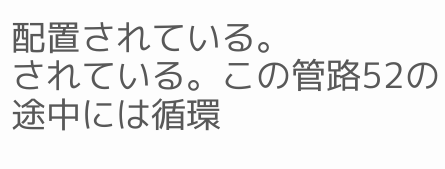配置されている。
されている。この管路52の途中には循環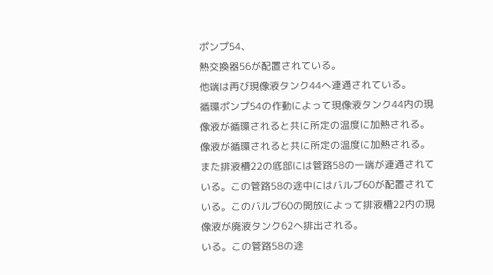ポンプ54、
熱交換器56が配置されている。
他端は再び現像液タンク44へ連通されている。
循環ポンプ54の作動によって現像液タンク44内の現
像液が循環されると共に所定の温度に加熱される。
像液が循環されると共に所定の温度に加熱される。
また排液槽22の底部には管路58の一端が連通されて
いる。この管路58の途中にはバルブ60が配置されて
いる。このバルブ60の開放によって排液槽22内の現
像液が廃液タンク62へ排出される。
いる。この管路58の途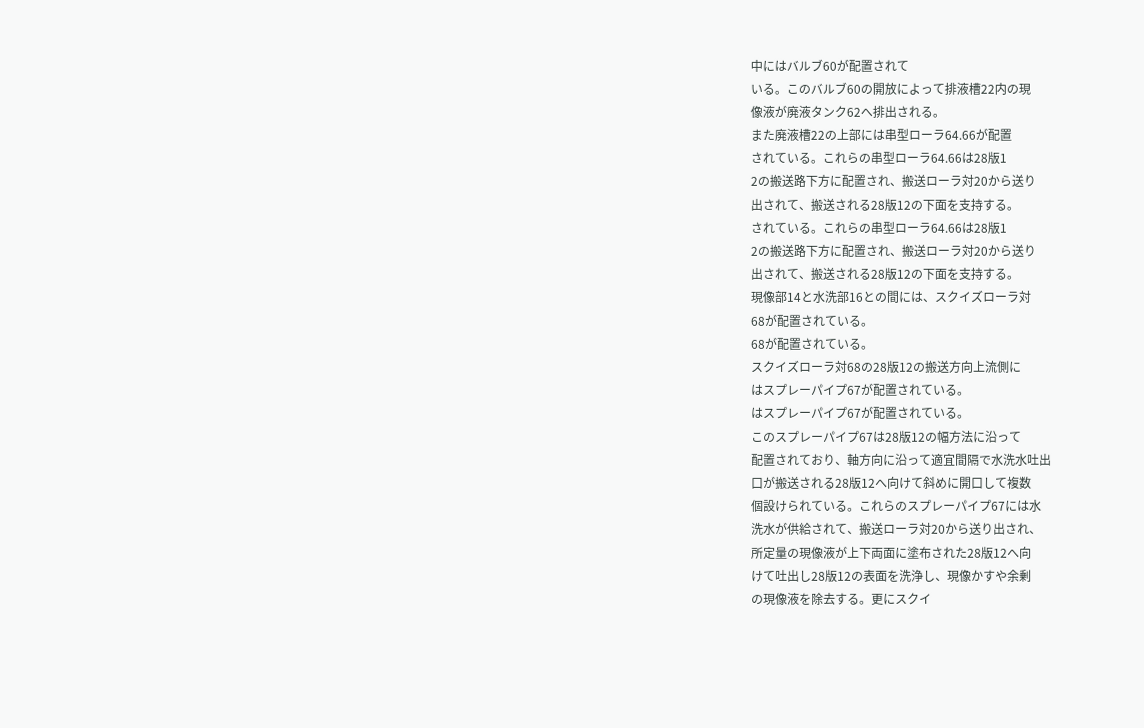中にはバルブ60が配置されて
いる。このバルブ60の開放によって排液槽22内の現
像液が廃液タンク62へ排出される。
また廃液槽22の上部には串型ローラ64.66が配置
されている。これらの串型ローラ64.66は28版1
2の搬送路下方に配置され、搬送ローラ対20から送り
出されて、搬送される28版12の下面を支持する。
されている。これらの串型ローラ64.66は28版1
2の搬送路下方に配置され、搬送ローラ対20から送り
出されて、搬送される28版12の下面を支持する。
現像部14と水洗部16との間には、スクイズローラ対
68が配置されている。
68が配置されている。
スクイズローラ対68の28版12の搬送方向上流側に
はスプレーパイプ67が配置されている。
はスプレーパイプ67が配置されている。
このスプレーパイプ67は28版12の幅方法に沿って
配置されており、軸方向に沿って適宜間隔で水洗水吐出
口が搬送される28版12へ向けて斜めに開口して複数
個設けられている。これらのスプレーパイプ67には水
洗水が供給されて、搬送ローラ対20から送り出され、
所定量の現像液が上下両面に塗布された28版12へ向
けて吐出し28版12の表面を洗浄し、現像かすや余剰
の現像液を除去する。更にスクイ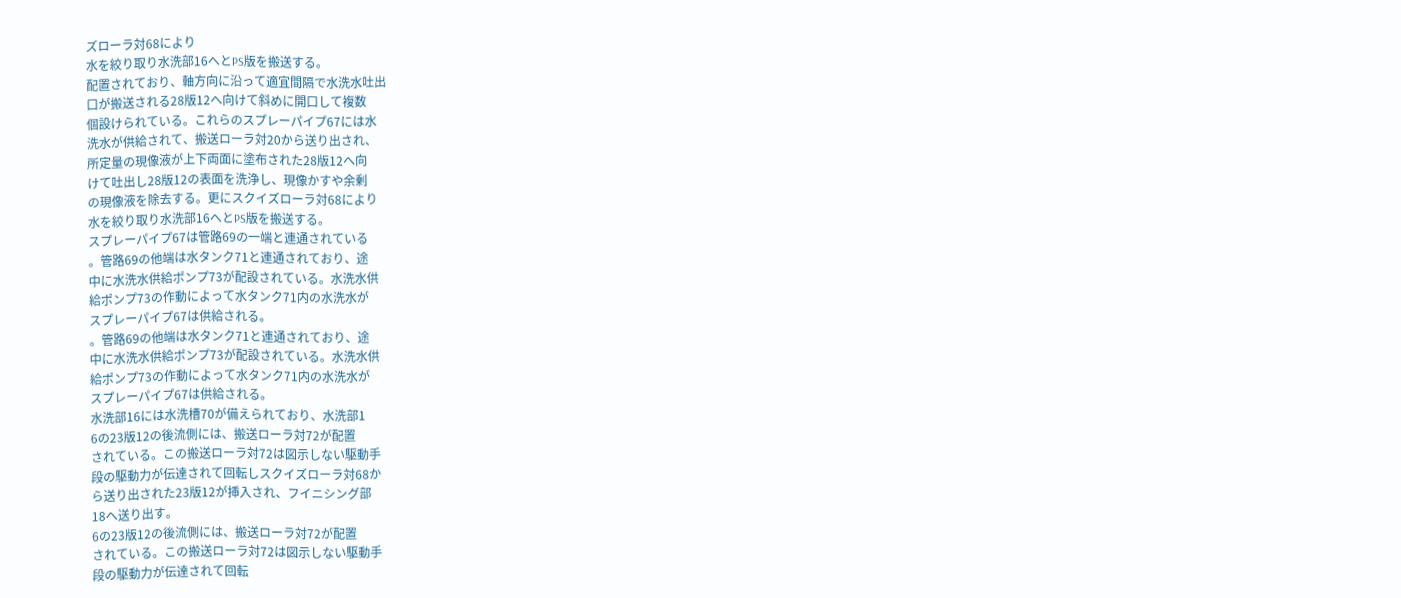ズローラ対68により
水を絞り取り水洗部16へとPS版を搬送する。
配置されており、軸方向に沿って適宜間隔で水洗水吐出
口が搬送される28版12へ向けて斜めに開口して複数
個設けられている。これらのスプレーパイプ67には水
洗水が供給されて、搬送ローラ対20から送り出され、
所定量の現像液が上下両面に塗布された28版12へ向
けて吐出し28版12の表面を洗浄し、現像かすや余剰
の現像液を除去する。更にスクイズローラ対68により
水を絞り取り水洗部16へとPS版を搬送する。
スプレーパイプ67は管路69の一端と連通されている
。管路69の他端は水タンク71と連通されており、途
中に水洗水供給ポンプ73が配設されている。水洗水供
給ポンプ73の作動によって水タンク71内の水洗水が
スプレーパイプ67は供給される。
。管路69の他端は水タンク71と連通されており、途
中に水洗水供給ポンプ73が配設されている。水洗水供
給ポンプ73の作動によって水タンク71内の水洗水が
スプレーパイプ67は供給される。
水洗部16には水洗槽70が備えられており、水洗部1
6の23版12の後流側には、搬送ローラ対72が配置
されている。この搬送ローラ対72は図示しない駆動手
段の駆動力が伝達されて回転しスクイズローラ対68か
ら送り出された23版12が挿入され、フイニシング部
18へ送り出す。
6の23版12の後流側には、搬送ローラ対72が配置
されている。この搬送ローラ対72は図示しない駆動手
段の駆動力が伝達されて回転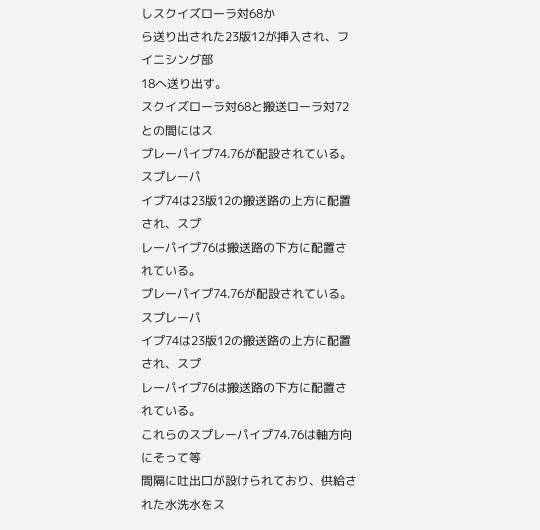しスクイズローラ対68か
ら送り出された23版12が挿入され、フイニシング部
18へ送り出す。
スクイズローラ対68と搬送ローラ対72との間にはス
プレーパイプ74.76が配設されている。スプレーパ
イプ74は23版12の搬送路の上方に配置され、スプ
レーパイプ76は搬送路の下方に配置されている。
プレーパイプ74.76が配設されている。スプレーパ
イプ74は23版12の搬送路の上方に配置され、スプ
レーパイプ76は搬送路の下方に配置されている。
これらのスプレーパイプ74.76は軸方向にそって等
間隔に吐出口が設けられており、供給された水洗水をス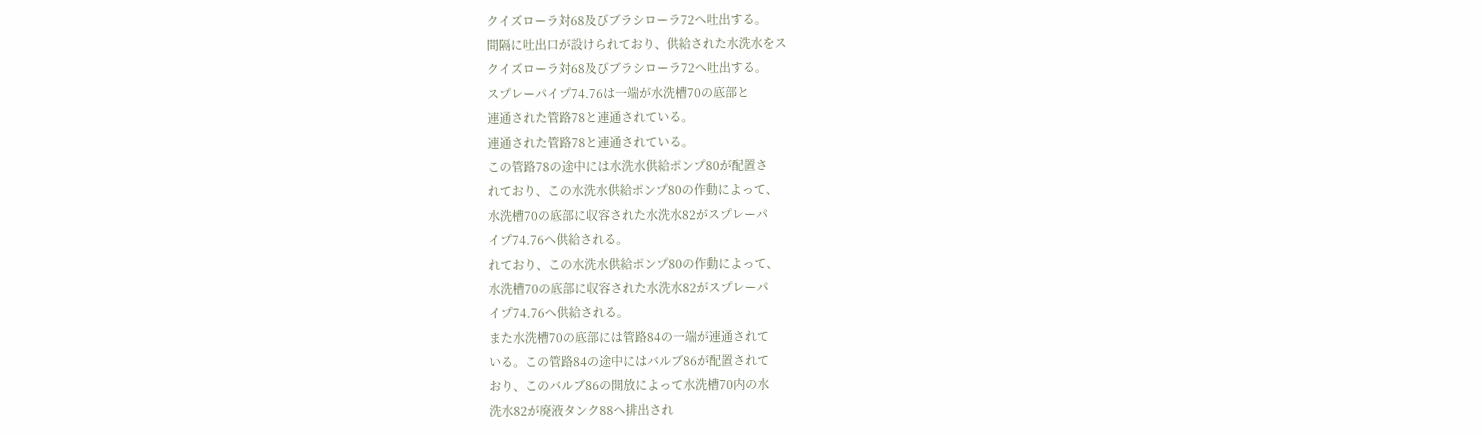クイズローラ対68及びブラシローラ72へ吐出する。
間隔に吐出口が設けられており、供給された水洗水をス
クイズローラ対68及びブラシローラ72へ吐出する。
スプレーパイプ74.76は一端が水洗槽70の底部と
連通された管路78と連通されている。
連通された管路78と連通されている。
この管路78の途中には水洗水供給ポンプ80が配置さ
れており、この水洗水供給ポンプ80の作動によって、
水洗槽70の底部に収容された水洗水82がスプレーパ
イプ74.76へ供給される。
れており、この水洗水供給ポンプ80の作動によって、
水洗槽70の底部に収容された水洗水82がスプレーパ
イプ74.76へ供給される。
また水洗槽70の底部には管路84の一端が連通されて
いる。この管路84の途中にはバルブ86が配置されて
おり、このバルブ86の開放によって水洗槽70内の水
洗水82が廃液タンク88へ排出され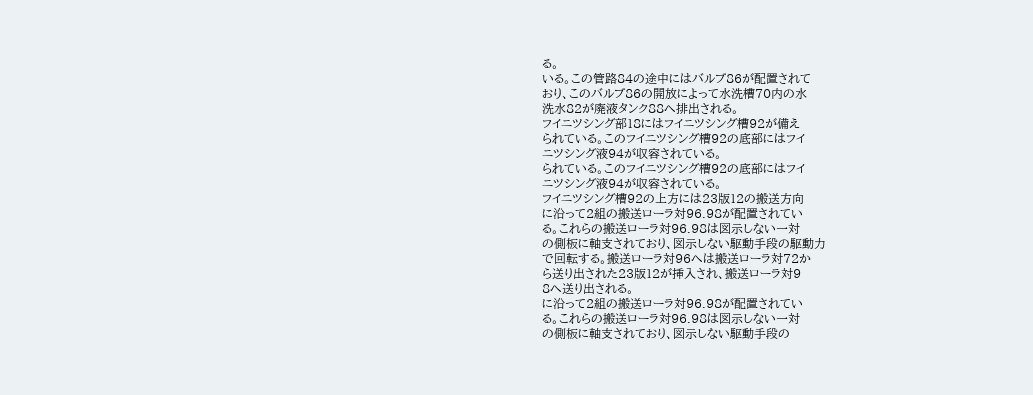る。
いる。この管路84の途中にはバルブ86が配置されて
おり、このバルブ86の開放によって水洗槽70内の水
洗水82が廃液タンク88へ排出される。
フイニツシング部18にはフイニツシング槽92が備え
られている。このフイニツシング槽92の底部にはフイ
ニツシング液94が収容されている。
られている。このフイニツシング槽92の底部にはフイ
ニツシング液94が収容されている。
フイニツシング槽92の上方には23版12の搬送方向
に沿って2組の搬送ローラ対96.98が配置されてい
る。これらの搬送ローラ対96.98は図示しない一対
の側板に軸支されており、図示しない駆動手段の駆動力
で回転する。搬送ローラ対96へは搬送ローラ対72か
ら送り出された23版12が挿入され、搬送ローラ対9
8へ送り出される。
に沿って2組の搬送ローラ対96.98が配置されてい
る。これらの搬送ローラ対96.98は図示しない一対
の側板に軸支されており、図示しない駆動手段の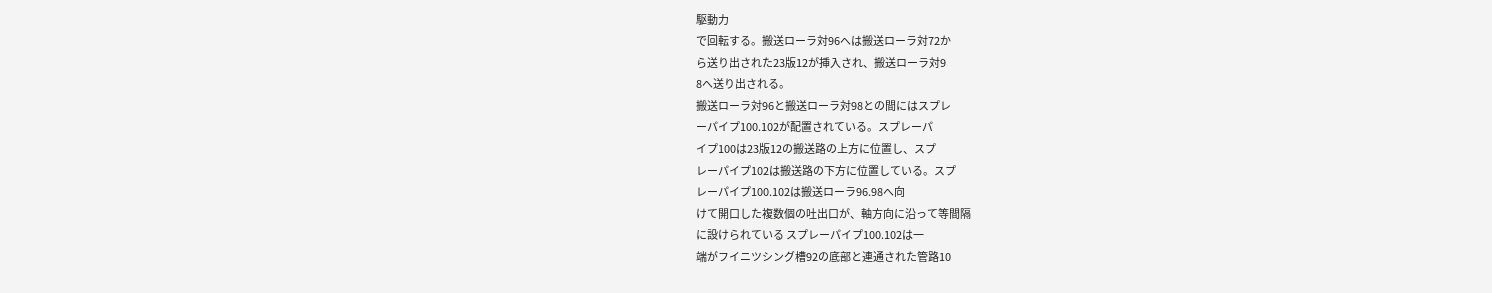駆動力
で回転する。搬送ローラ対96へは搬送ローラ対72か
ら送り出された23版12が挿入され、搬送ローラ対9
8へ送り出される。
搬送ローラ対96と搬送ローラ対98との間にはスプレ
ーパイプ100.102が配置されている。スプレーパ
イプ100は23版12の搬送路の上方に位置し、スプ
レーパイプ102は搬送路の下方に位置している。スプ
レーパイプ100.102は搬送ローラ96.98へ向
けて開口した複数個の吐出口が、軸方向に沿って等間隔
に設けられている スプレーパイプ100.102は一
端がフイニツシング槽92の底部と連通された管路10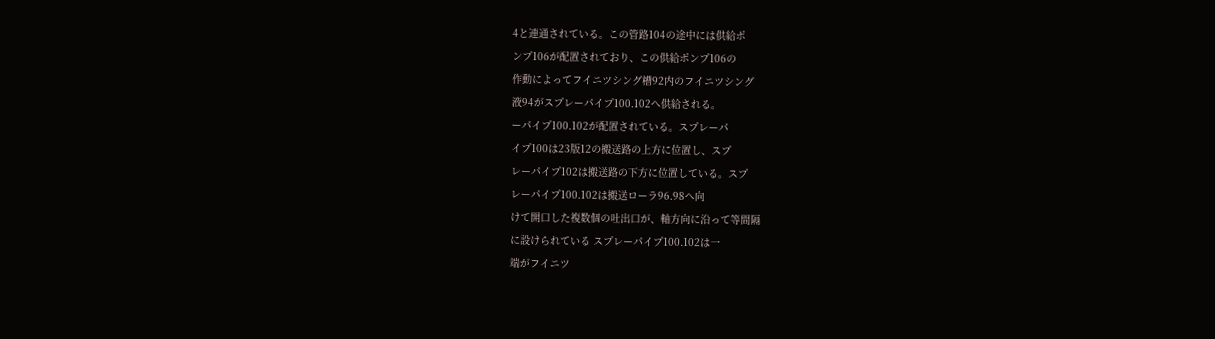4と連通されている。この管路104の途中には供給ポ
ンプ106が配置されており、この供給ポンプ106の
作動によってフイニツシング槽92内のフイニツシング
液94がスプレーパイプ100.102へ供給される。
ーパイプ100.102が配置されている。スプレーパ
イプ100は23版12の搬送路の上方に位置し、スプ
レーパイプ102は搬送路の下方に位置している。スプ
レーパイプ100.102は搬送ローラ96.98へ向
けて開口した複数個の吐出口が、軸方向に沿って等間隔
に設けられている スプレーパイプ100.102は一
端がフイニツ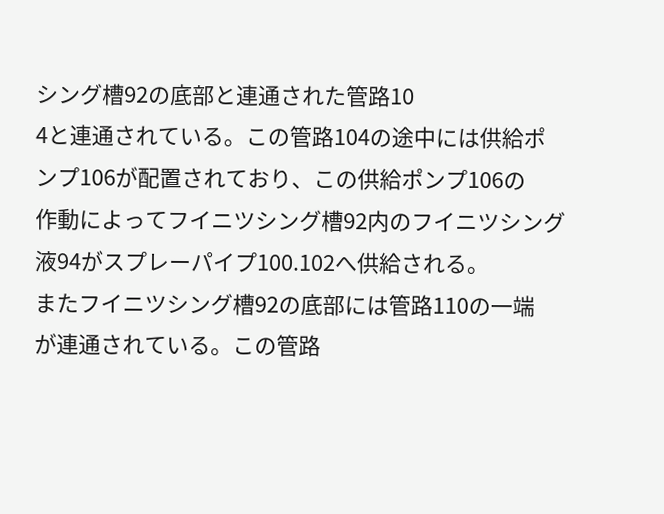シング槽92の底部と連通された管路10
4と連通されている。この管路104の途中には供給ポ
ンプ106が配置されており、この供給ポンプ106の
作動によってフイニツシング槽92内のフイニツシング
液94がスプレーパイプ100.102へ供給される。
またフイニツシング槽92の底部には管路110の一端
が連通されている。この管路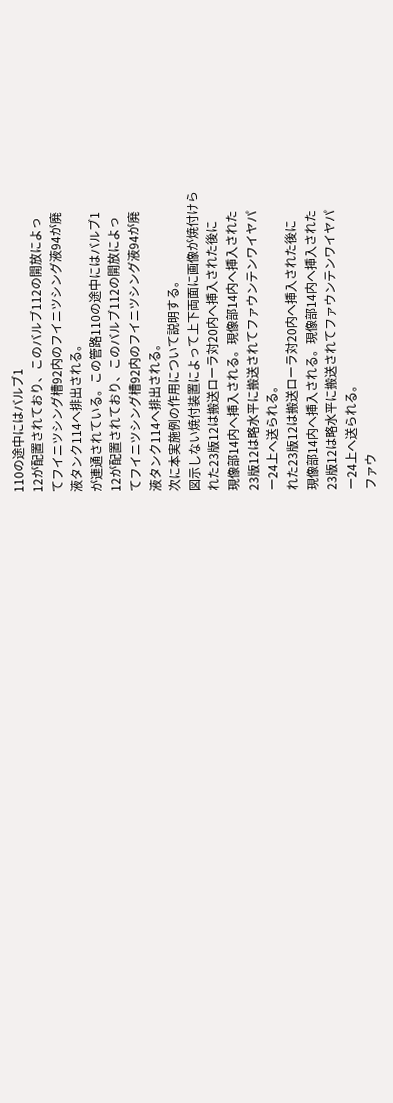110の途中にはバルブ1
12が配置されており、このバルブ112の開放によっ
てフイニツシング槽92内のフイニツシング液94が廃
液タンク114へ排出される。
が連通されている。この管路110の途中にはバルブ1
12が配置されており、このバルブ112の開放によっ
てフイニツシング槽92内のフイニツシング液94が廃
液タンク114へ排出される。
次に本実施例の作用について説明する。
図示しない焼付装置によって上下両面に画像が焼付けら
れた23版12は搬送ローラ対20内へ挿入された後に
現像部14内へ挿入される。現像部14内へ挿入された
23版12は略水平に搬送されてファウンテンワイヤパ
ー24上へ送られる。
れた23版12は搬送ローラ対20内へ挿入された後に
現像部14内へ挿入される。現像部14内へ挿入された
23版12は略水平に搬送されてファウンテンワイヤパ
ー24上へ送られる。
ファウ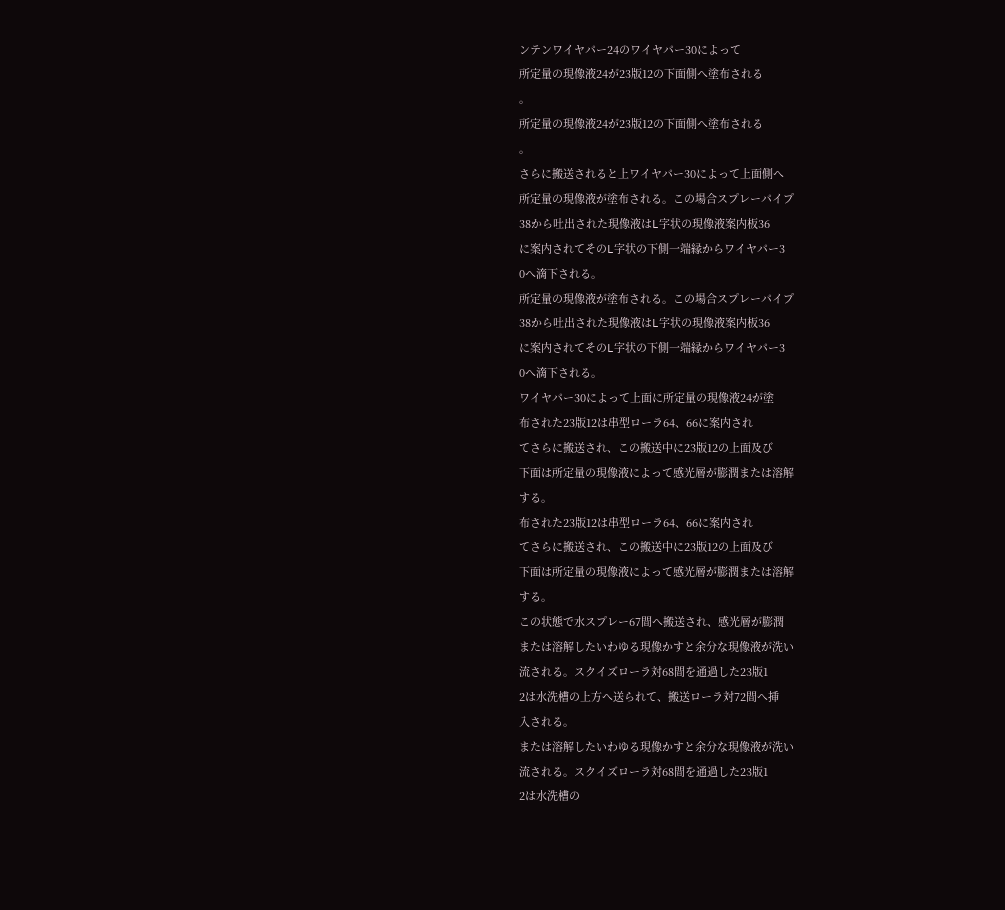ンテンワイヤパー24のワイヤパー30によって
所定量の現像液24が23版12の下面側へ塗布される
。
所定量の現像液24が23版12の下面側へ塗布される
。
さらに搬送されると上ワイヤパー30によって上面側へ
所定量の現像液が塗布される。この場合スプレーパイプ
38から吐出された現像液はL字状の現像液案内板36
に案内されてそのL字状の下側一端縁からワイヤパー3
0へ滴下される。
所定量の現像液が塗布される。この場合スプレーパイプ
38から吐出された現像液はL字状の現像液案内板36
に案内されてそのL字状の下側一端縁からワイヤパー3
0へ滴下される。
ワイヤパー30によって上面に所定量の現像液24が塗
布された23版12は串型ローラ64、66に案内され
てさらに搬送され、この搬送中に23版12の上面及び
下面は所定量の現像液によって感光層が膨潤または溶解
する。
布された23版12は串型ローラ64、66に案内され
てさらに搬送され、この搬送中に23版12の上面及び
下面は所定量の現像液によって感光層が膨潤または溶解
する。
この状態で水スプレー67間へ搬送され、感光層が膨潤
または溶解したいわゆる現像かすと余分な現像液が洗い
流される。スクイズローラ対68間を通過した23版1
2は水洗槽の上方へ送られて、搬送ローラ対72間へ挿
入される。
または溶解したいわゆる現像かすと余分な現像液が洗い
流される。スクイズローラ対68間を通過した23版1
2は水洗槽の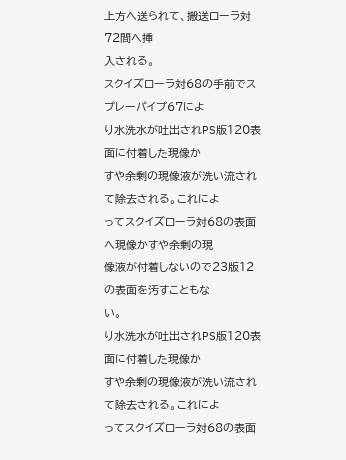上方へ送られて、搬送ローラ対72間へ挿
入される。
スクイズローラ対68の手前でスプレーパイプ67によ
り水洗水が吐出されPS版120表面に付着した現像か
すや余剰の現像液が洗い流されて除去される。これによ
ってスクイズローラ対68の表面へ現像かすや余剰の現
像液が付着しないので23版12の表面を汚すこともな
い。
り水洗水が吐出されPS版120表面に付着した現像か
すや余剰の現像液が洗い流されて除去される。これによ
ってスクイズローラ対68の表面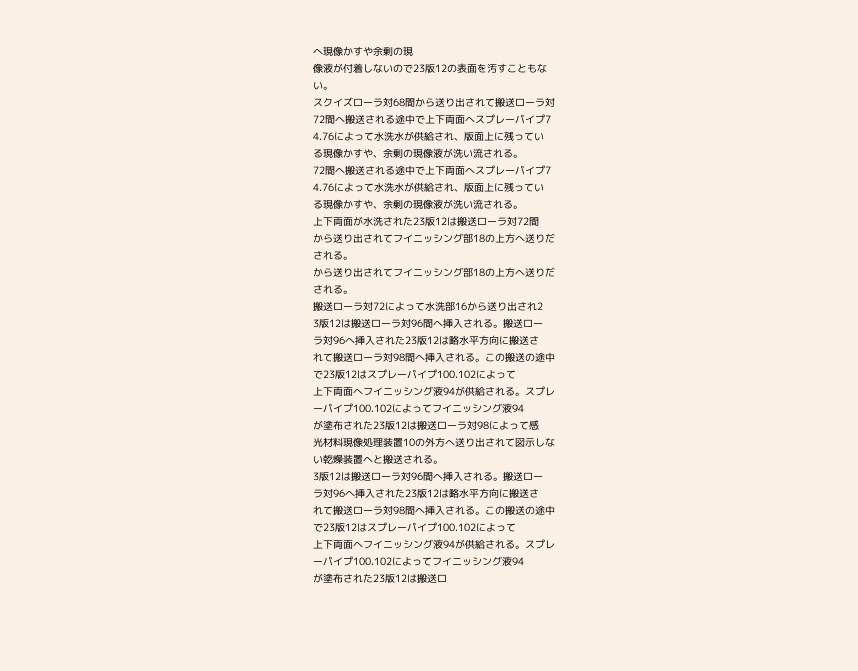へ現像かすや余剰の現
像液が付着しないので23版12の表面を汚すこともな
い。
スクイズローラ対68間から送り出されて搬送ローラ対
72間へ搬送される途中で上下両面へスプレーパイプ7
4.76によって水洗水が供給され、版面上に残ってい
る現像かすや、余剰の現像液が洗い流される。
72間へ搬送される途中で上下両面へスプレーパイプ7
4.76によって水洗水が供給され、版面上に残ってい
る現像かすや、余剰の現像液が洗い流される。
上下両面が水洗された23版12は搬送ローラ対72間
から送り出されてフイニッシング部18の上方へ送りだ
される。
から送り出されてフイニッシング部18の上方へ送りだ
される。
搬送ローラ対72によって水洗部16から送り出され2
3版12は搬送ローラ対96間へ挿入される。搬送ロー
ラ対96へ挿入された23版12は略水平方向に搬送さ
れて搬送ローラ対98間へ挿入される。この搬送の途中
で23版12はスプレーパイプ100.102によって
上下両面へフイニッシング液94が供給される。スプレ
ーパイプ100.102によってフイニッシング液94
が塗布された23版12は搬送ローラ対98によって感
光材料現像処理装置10の外方へ送り出されて図示しな
い乾燥装置へと搬送される。
3版12は搬送ローラ対96間へ挿入される。搬送ロー
ラ対96へ挿入された23版12は略水平方向に搬送さ
れて搬送ローラ対98間へ挿入される。この搬送の途中
で23版12はスプレーパイプ100.102によって
上下両面へフイニッシング液94が供給される。スプレ
ーパイプ100.102によってフイニッシング液94
が塗布された23版12は搬送ロ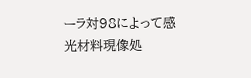ーラ対98によって感
光材料現像処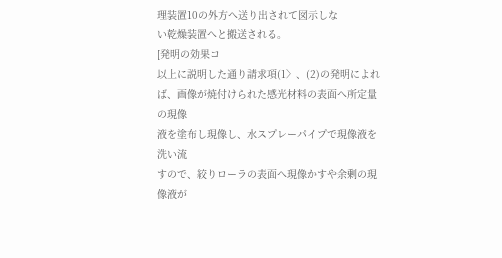理装置10の外方へ送り出されて図示しな
い乾燥装置へと搬送される。
[発明の効果コ
以上に説明した通り請求項(1〉、(2)の発明によれ
ば、画像が焼付けられた感光材料の表面へ所定量の現像
液を塗布し現像し、水スプレーパイプで現像液を洗い流
すので、絞りローラの表面へ現像かすや余剰の現像液が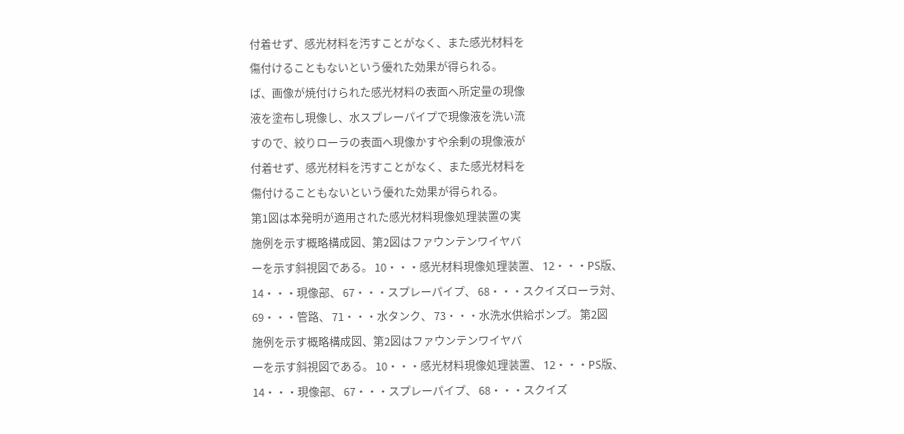付着せず、感光材料を汚すことがなく、また感光材料を
傷付けることもないという優れた効果が得られる。
ば、画像が焼付けられた感光材料の表面へ所定量の現像
液を塗布し現像し、水スプレーパイプで現像液を洗い流
すので、絞りローラの表面へ現像かすや余剰の現像液が
付着せず、感光材料を汚すことがなく、また感光材料を
傷付けることもないという優れた効果が得られる。
第1図は本発明が適用された感光材料現像処理装置の実
施例を示す概略構成図、第2図はファウンテンワイヤバ
ーを示す斜視図である。 10・・・感光材料現像処理装置、 12・・・PS版、 14・・・現像部、 67・・・スプレーパイプ、 68・・・スクイズローラ対、 69・・・管路、 71・・・水タンク、 73・・・水洗水供給ポンプ。 第2図
施例を示す概略構成図、第2図はファウンテンワイヤバ
ーを示す斜視図である。 10・・・感光材料現像処理装置、 12・・・PS版、 14・・・現像部、 67・・・スプレーパイプ、 68・・・スクイズ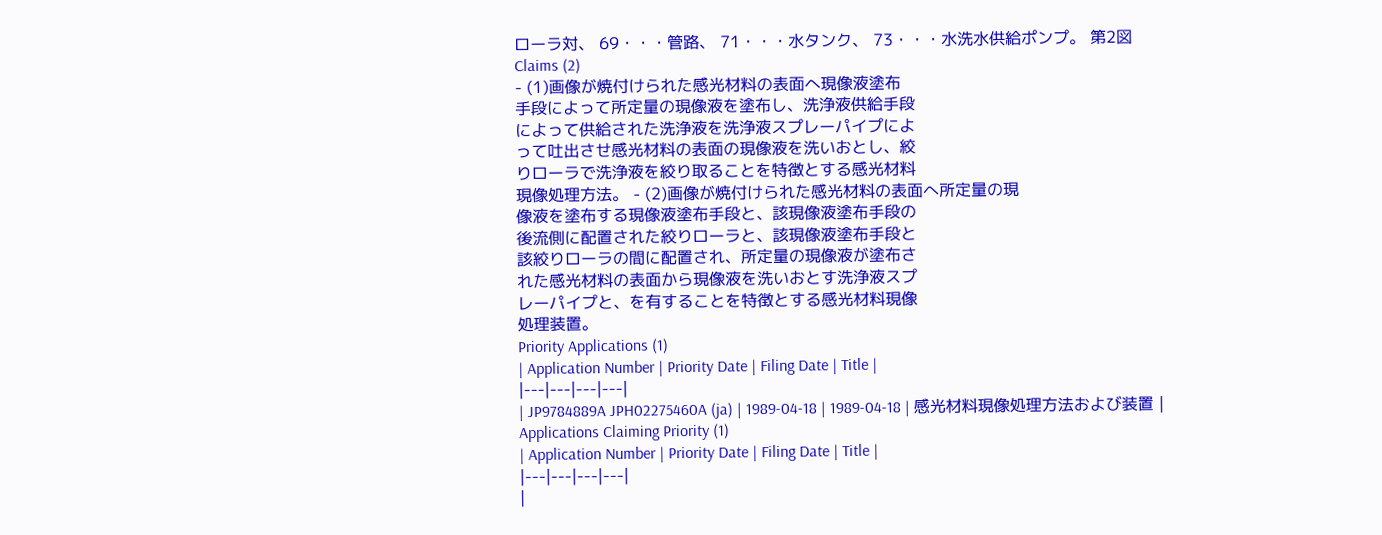ローラ対、 69・・・管路、 71・・・水タンク、 73・・・水洗水供給ポンプ。 第2図
Claims (2)
- (1)画像が焼付けられた感光材料の表面へ現像液塗布
手段によって所定量の現像液を塗布し、洗浄液供給手段
によって供給された洗浄液を洗浄液スプレーパイプによ
って吐出させ感光材料の表面の現像液を洗いおとし、絞
りローラで洗浄液を絞り取ることを特徴とする感光材料
現像処理方法。 - (2)画像が焼付けられた感光材料の表面へ所定量の現
像液を塗布する現像液塗布手段と、該現像液塗布手段の
後流側に配置された絞りローラと、該現像液塗布手段と
該絞りローラの間に配置され、所定量の現像液が塗布さ
れた感光材料の表面から現像液を洗いおとす洗浄液スプ
レーパイプと、を有することを特徴とする感光材料現像
処理装置。
Priority Applications (1)
| Application Number | Priority Date | Filing Date | Title |
|---|---|---|---|
| JP9784889A JPH02275460A (ja) | 1989-04-18 | 1989-04-18 | 感光材料現像処理方法および装置 |
Applications Claiming Priority (1)
| Application Number | Priority Date | Filing Date | Title |
|---|---|---|---|
|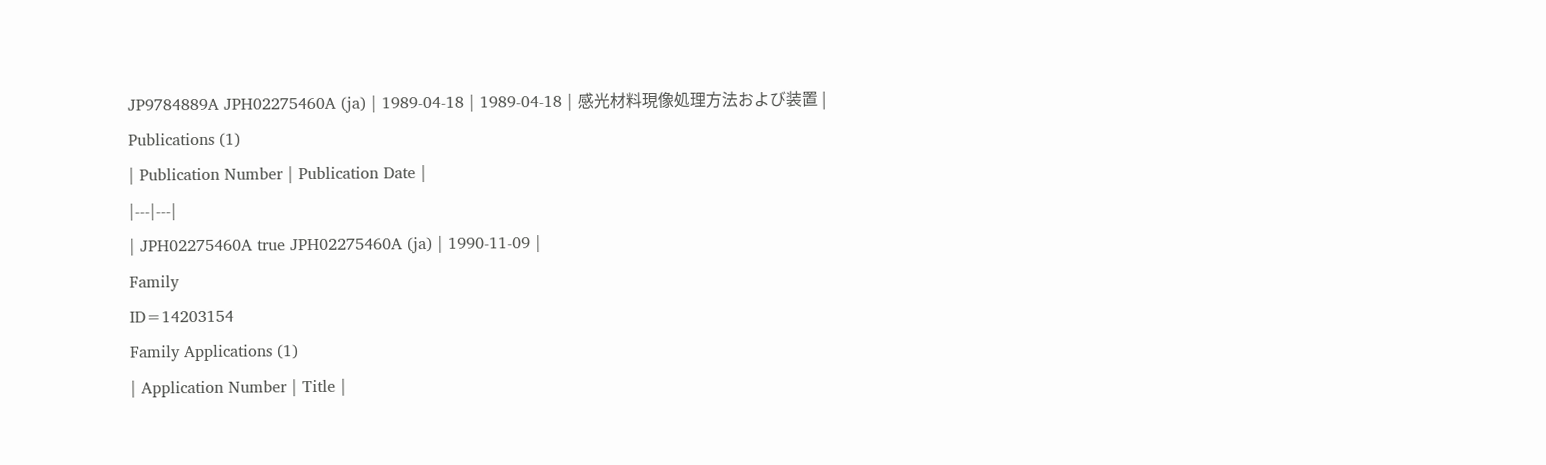JP9784889A JPH02275460A (ja) | 1989-04-18 | 1989-04-18 | 感光材料現像処理方法および装置 |
Publications (1)
| Publication Number | Publication Date |
|---|---|
| JPH02275460A true JPH02275460A (ja) | 1990-11-09 |
Family
ID=14203154
Family Applications (1)
| Application Number | Title |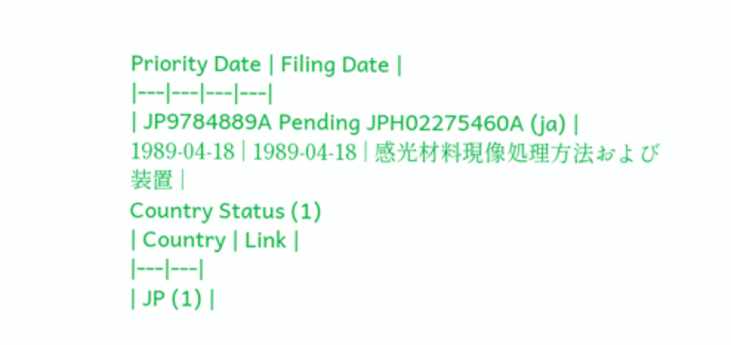Priority Date | Filing Date |
|---|---|---|---|
| JP9784889A Pending JPH02275460A (ja) | 1989-04-18 | 1989-04-18 | 感光材料現像処理方法および装置 |
Country Status (1)
| Country | Link |
|---|---|
| JP (1) |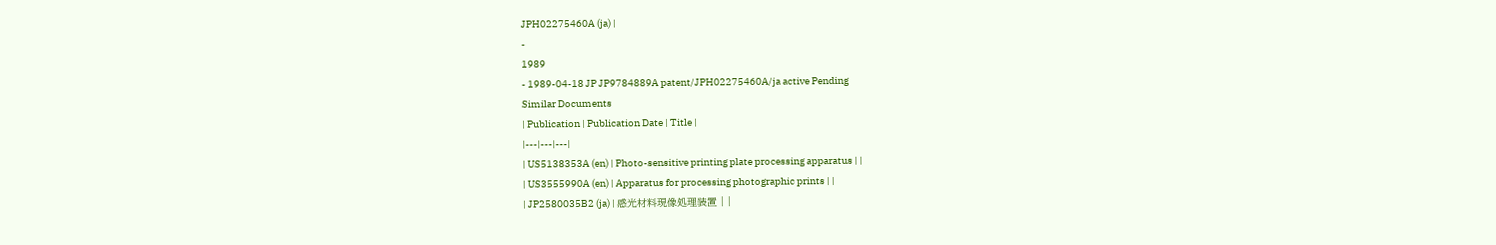JPH02275460A (ja) |
-
1989
- 1989-04-18 JP JP9784889A patent/JPH02275460A/ja active Pending
Similar Documents
| Publication | Publication Date | Title |
|---|---|---|
| US5138353A (en) | Photo-sensitive printing plate processing apparatus | |
| US3555990A (en) | Apparatus for processing photographic prints | |
| JP2580035B2 (ja) | 感光材料現像処理装置 | |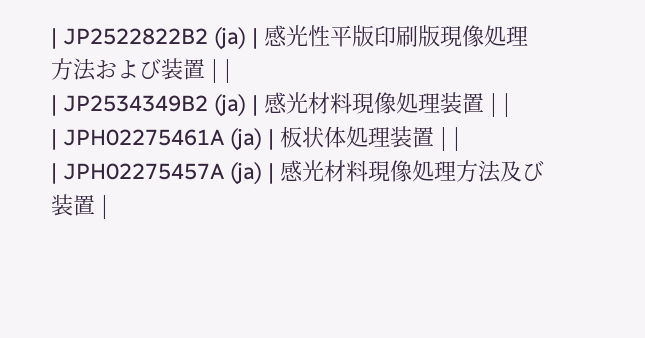| JP2522822B2 (ja) | 感光性平版印刷版現像処理方法および装置 | |
| JP2534349B2 (ja) | 感光材料現像処理装置 | |
| JPH02275461A (ja) | 板状体処理装置 | |
| JPH02275457A (ja) | 感光材料現像処理方法及び装置 |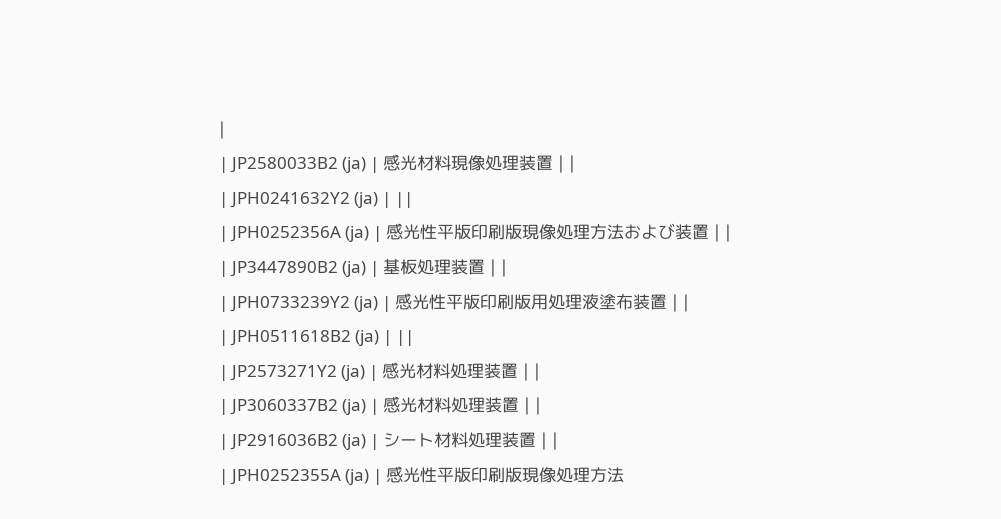|
| JP2580033B2 (ja) | 感光材料現像処理装置 | |
| JPH0241632Y2 (ja) | ||
| JPH0252356A (ja) | 感光性平版印刷版現像処理方法および装置 | |
| JP3447890B2 (ja) | 基板処理装置 | |
| JPH0733239Y2 (ja) | 感光性平版印刷版用処理液塗布装置 | |
| JPH0511618B2 (ja) | ||
| JP2573271Y2 (ja) | 感光材料処理装置 | |
| JP3060337B2 (ja) | 感光材料処理装置 | |
| JP2916036B2 (ja) | シート材料処理装置 | |
| JPH0252355A (ja) | 感光性平版印刷版現像処理方法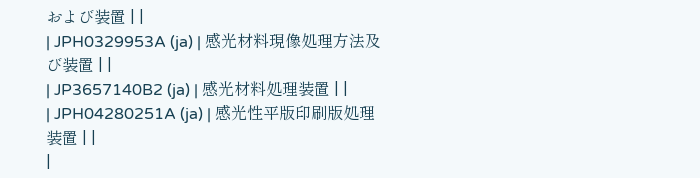および装置 | |
| JPH0329953A (ja) | 感光材料現像処理方法及び装置 | |
| JP3657140B2 (ja) | 感光材料処理装置 | |
| JPH04280251A (ja) | 感光性平版印刷版処理装置 | |
|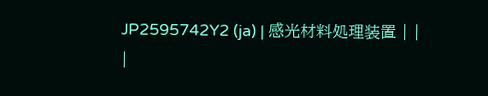JP2595742Y2 (ja) | 感光材料処理装置 | |
|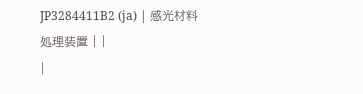JP3284411B2 (ja) | 感光材料処理装置 | |
|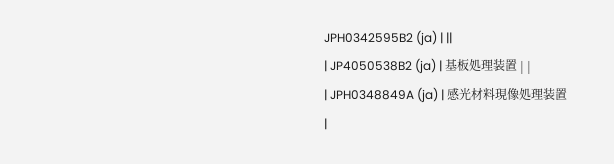JPH0342595B2 (ja) | ||
| JP4050538B2 (ja) | 基板処理装置 | |
| JPH0348849A (ja) | 感光材料現像処理装置 |